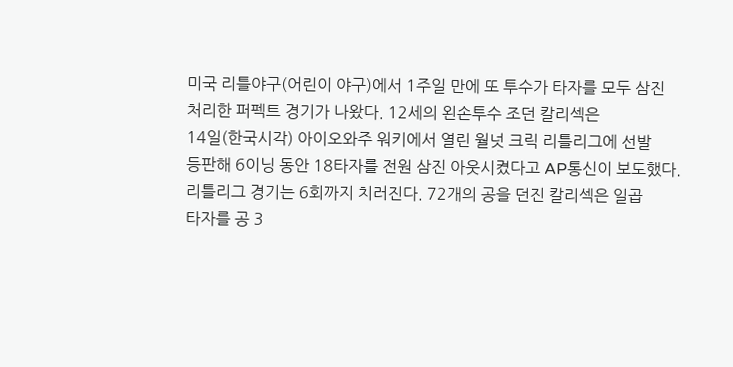미국 리틀야구(어린이 야구)에서 1주일 만에 또 투수가 타자를 모두 삼진
처리한 퍼펙트 경기가 나왔다. 12세의 왼손투수 조던 칼리섹은
14일(한국시각) 아이오와주 워키에서 열린 월넛 크릭 리틀리그에 선발
등판해 6이닝 동안 18타자를 전원 삼진 아웃시켰다고 AP통신이 보도했다.
리틀리그 경기는 6회까지 치러진다. 72개의 공을 던진 칼리섹은 일곱
타자를 공 3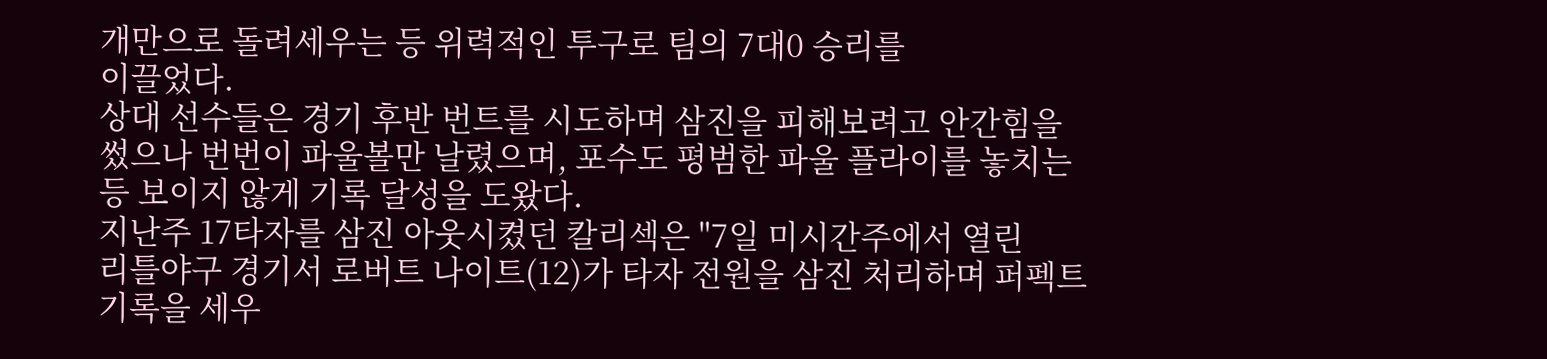개만으로 돌려세우는 등 위력적인 투구로 팀의 7대0 승리를
이끌었다.
상대 선수들은 경기 후반 번트를 시도하며 삼진을 피해보려고 안간힘을
썼으나 번번이 파울볼만 날렸으며, 포수도 평범한 파울 플라이를 놓치는
등 보이지 않게 기록 달성을 도왔다.
지난주 17타자를 삼진 아웃시켰던 칼리섹은 "7일 미시간주에서 열린
리틀야구 경기서 로버트 나이트(12)가 타자 전원을 삼진 처리하며 퍼펙트
기록을 세우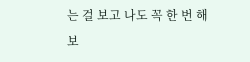는 걸 보고 나도 꼭 한 번 해보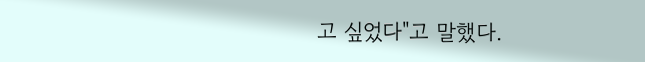고 싶었다"고 말했다.